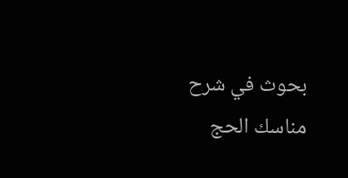بحوث في شرح مناسك الحج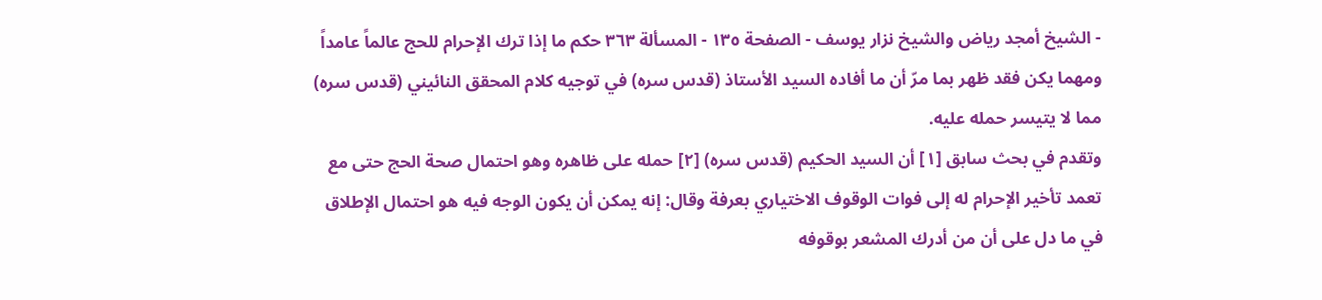- الشيخ أمجد رياض والشيخ نزار يوسف - الصفحة ١٣٥ - المسألة ٣٦٣ حكم ما إذا ترك الإحرام للحج عالماً عامداً
ومهما يكن فقد ظهر بما مرّ أن ما أفاده السيد الأستاذ (قدس سره) في توجيه كلام المحقق النائيني (قدس سره) مما لا يتيسر حمله عليه.
وتقدم في بحث سابق [١] أن السيد الحكيم (قدس سره) [٢] حمله على ظاهره وهو احتمال صحة الحج حتى مع تعمد تأخير الإحرام له إلى فوات الوقوف الاختياري بعرفة وقال: إنه يمكن أن يكون الوجه فيه هو احتمال الإطلاق في ما دل على أن من أدرك المشعر بوقوفه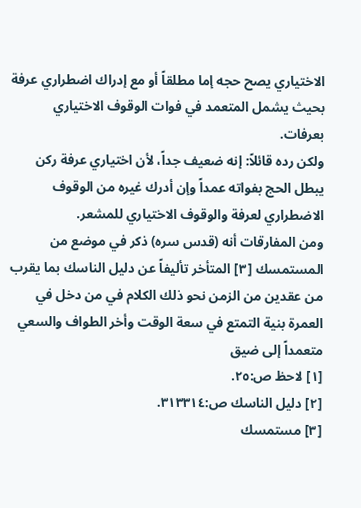الاختياري يصح حجه إما مطلقاً أو مع إدراك اضطراري عرفة بحيث يشمل المتعمد في فوات الوقوف الاختياري بعرفات.
ولكن رده قائلاً: إنه ضعيف جداً، لأن اختياري عرفة ركن يبطل الحج بفواته عمداً وإن أدرك غيره من الوقوف الاضطراري لعرفة والوقوف الاختياري للمشعر.
ومن المفارقات أنه (قدس سره) ذكر في موضع من المستمسك [٣] المتأخر تأليفاً عن دليل الناسك بما يقرب من عقدين من الزمن نحو ذلك الكلام في من دخل في العمرة بنية التمتع في سعة الوقت وأخر الطواف والسعي متعمداً إلى ضيق
[١] لاحظ ص:٢٥.
[٢] دليل الناسك ص:٣١٣٣١٤.
[٣] مستمسك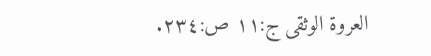العروة الوثقى ج:١١ ص:٢٣٤.